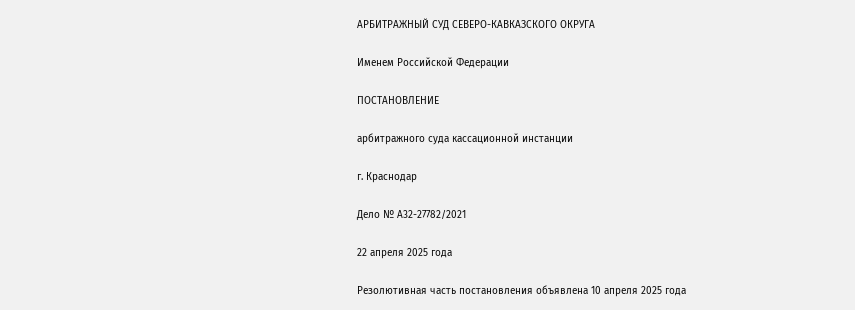АРБИТРАЖНЫЙ СУД СЕВЕРО-КАВКАЗСКОГО ОКРУГА

Именем Российской Федерации

ПОСТАНОВЛЕНИЕ

арбитражного суда кассационной инстанции

г. Краснодар

Дело № А32-27782/2021

22 апреля 2025 года

Резолютивная часть постановления объявлена 10 апреля 2025 года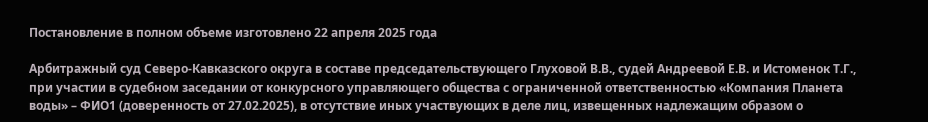Постановление в полном объеме изготовлено 22 апреля 2025 года

Арбитражный суд Северо-Кавказского округа в составе председательствующего Глуховой В.В., судей Андреевой Е.В. и Истоменок Т.Г., при участии в судебном заседании от конкурсного управляющего общества с ограниченной ответственностью «Компания Планета воды» – ФИО1 (доверенность от 27.02.2025), в отсутствие иных участвующих в деле лиц, извещенных надлежащим образом о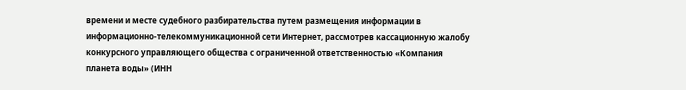времени и месте судебного разбирательства путем размещения информации в информационно-телекоммуникационной сети Интернет, рассмотрев кассационную жалобу конкурсного управляющего общества с ограниченной ответственностью «Компания планета воды» (ИНН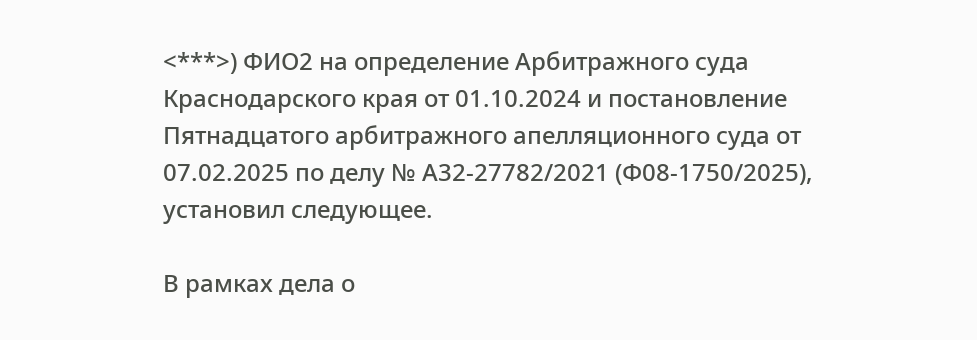<***>) ФИО2 на определение Арбитражного суда Краснодарского края от 01.10.2024 и постановление Пятнадцатого арбитражного апелляционного суда от 07.02.2025 по делу № А32-27782/2021 (Ф08-1750/2025), установил следующее.

В рамках дела о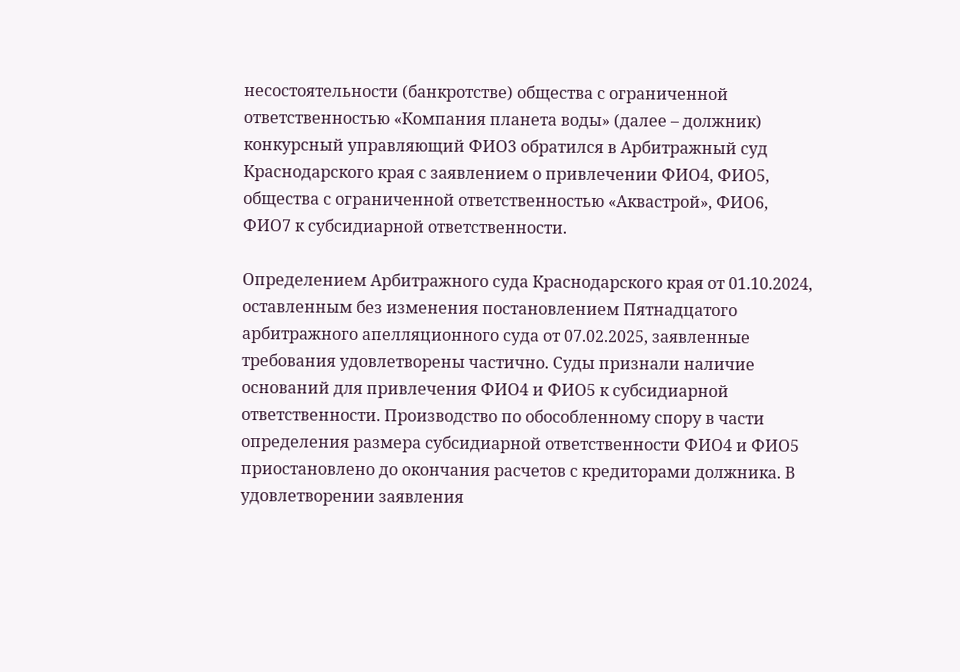несостоятельности (банкротстве) общества с ограниченной ответственностью «Компания планета воды» (далее – должник) конкурсный управляющий ФИО3 обратился в Арбитражный суд Краснодарского края с заявлением о привлечении ФИО4, ФИО5, общества с ограниченной ответственностью «Аквастрой», ФИО6, ФИО7 к субсидиарной ответственности.

Определением Арбитражного суда Краснодарского края от 01.10.2024, оставленным без изменения постановлением Пятнадцатого арбитражного апелляционного суда от 07.02.2025, заявленные требования удовлетворены частично. Суды признали наличие оснований для привлечения ФИО4 и ФИО5 к субсидиарной ответственности. Производство по обособленному спору в части определения размера субсидиарной ответственности ФИО4 и ФИО5 приостановлено до окончания расчетов с кредиторами должника. В удовлетворении заявления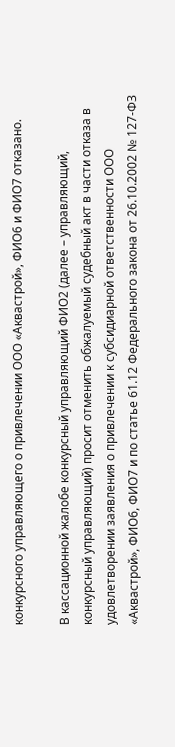конкурсного управляющего о привлечении ООО «Аквастрой», ФИО6 и ФИО7 отказано.

В кассационной жалобе конкурсный управляющий ФИО2 (далее – управляющий, конкурсный управляющий) просит отменить обжалуемый судебный акт в части отказа в удовлетворении заявления о привлечении к субсидиарной ответственности ООО «Аквастрой», ФИО6, ФИО7 и по статье 61.12 Федерального закона от 26.10.2002 № 127-ФЗ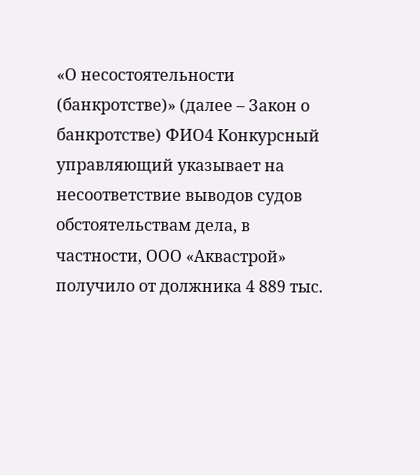«О несостоятельности (банкротстве)» (далее – Закон о банкротстве) ФИО4 Конкурсный управляющий указывает на несоответствие выводов судов обстоятельствам дела, в частности, ООО «Аквастрой» получило от должника 4 889 тыс.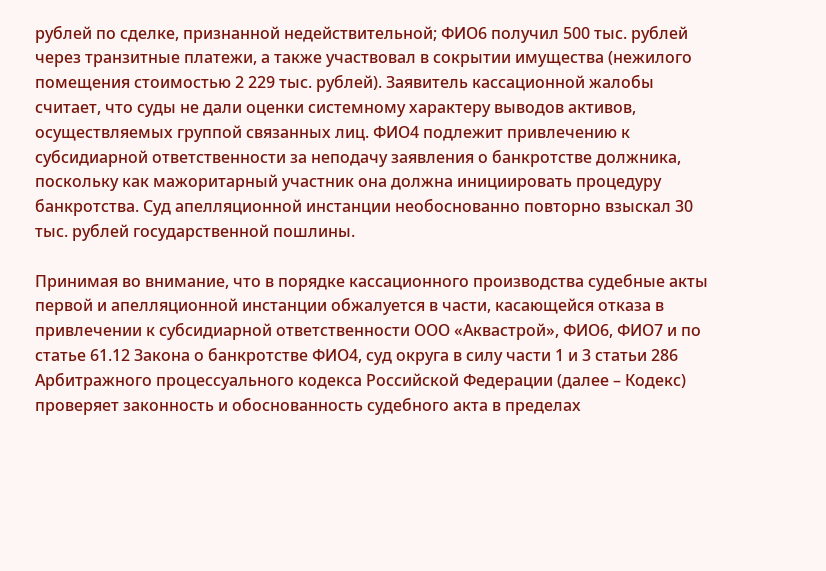рублей по сделке, признанной недействительной; ФИО6 получил 500 тыс. рублей через транзитные платежи, а также участвовал в сокрытии имущества (нежилого помещения стоимостью 2 229 тыс. рублей). Заявитель кассационной жалобы считает, что суды не дали оценки системному характеру выводов активов, осуществляемых группой связанных лиц. ФИО4 подлежит привлечению к субсидиарной ответственности за неподачу заявления о банкротстве должника, поскольку как мажоритарный участник она должна инициировать процедуру банкротства. Суд апелляционной инстанции необоснованно повторно взыскал 30 тыс. рублей государственной пошлины.

Принимая во внимание, что в порядке кассационного производства судебные акты первой и апелляционной инстанции обжалуется в части, касающейся отказа в привлечении к субсидиарной ответственности ООО «Аквастрой», ФИО6, ФИО7 и по статье 61.12 Закона о банкротстве ФИО4, суд округа в силу части 1 и 3 статьи 286 Арбитражного процессуального кодекса Российской Федерации (далее – Кодекс) проверяет законность и обоснованность судебного акта в пределах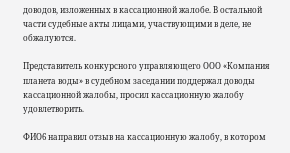доводов, изложенных в кассационной жалобе. В остальной части судебные акты лицами, участвующими в деле, не обжалуются.

Представитель конкурсного управляющего ООО «Компания планета воды» в судебном заседании поддержал доводы кассационной жалобы, просил кассационную жалобу удовлетворить.

ФИО6 направил отзыв на кассационную жалобу, в котором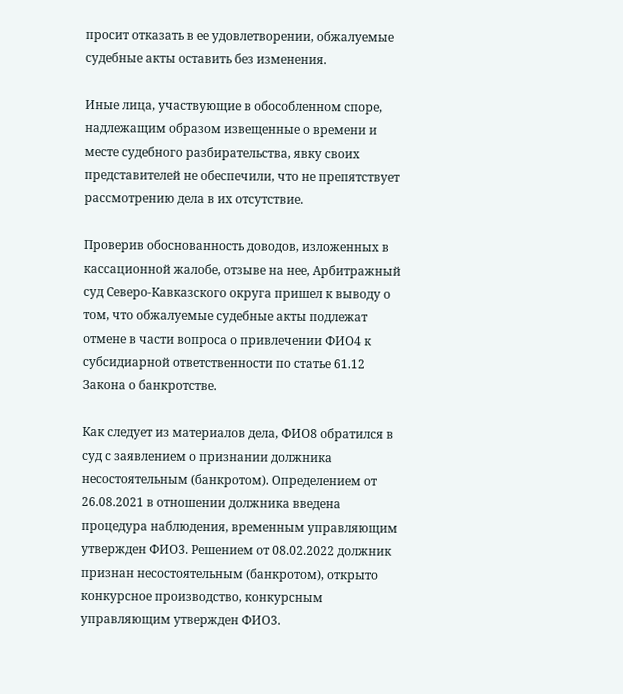просит отказать в ее удовлетворении, обжалуемые судебные акты оставить без изменения.

Иные лица, участвующие в обособленном споре, надлежащим образом извещенные о времени и месте судебного разбирательства, явку своих представителей не обеспечили, что не препятствует рассмотрению дела в их отсутствие.

Проверив обоснованность доводов, изложенных в кассационной жалобе, отзыве на нее, Арбитражный суд Северо-Кавказского округа пришел к выводу о том, что обжалуемые судебные акты подлежат отмене в части вопроса о привлечении ФИО4 к субсидиарной ответственности по статье 61.12 Закона о банкротстве.

Как следует из материалов дела, ФИО8 обратился в суд с заявлением о признании должника несостоятельным (банкротом). Определением от 26.08.2021 в отношении должника введена процедура наблюдения, временным управляющим утвержден ФИО3. Решением от 08.02.2022 должник признан несостоятельным (банкротом), открыто конкурсное производство, конкурсным управляющим утвержден ФИО3.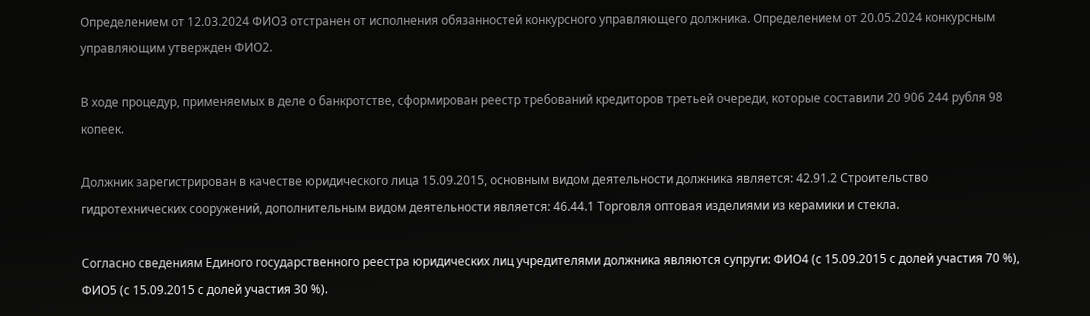Определением от 12.03.2024 ФИО3 отстранен от исполнения обязанностей конкурсного управляющего должника. Определением от 20.05.2024 конкурсным управляющим утвержден ФИО2.

В ходе процедур, применяемых в деле о банкротстве, сформирован реестр требований кредиторов третьей очереди, которые составили 20 906 244 рубля 98 копеек.

Должник зарегистрирован в качестве юридического лица 15.09.2015, основным видом деятельности должника является: 42.91.2 Строительство гидротехнических сооружений, дополнительным видом деятельности является: 46.44.1 Торговля оптовая изделиями из керамики и стекла.

Согласно сведениям Единого государственного реестра юридических лиц учредителями должника являются супруги: ФИО4 (с 15.09.2015 с долей участия 70 %), ФИО5 (с 15.09.2015 с долей участия 30 %).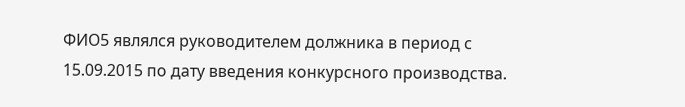ФИО5 являлся руководителем должника в период с 15.09.2015 по дату введения конкурсного производства.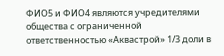ФИО5 и ФИО4 являются учредителями общества с ограниченной ответственностью «Аквастрой» 1/3 доли в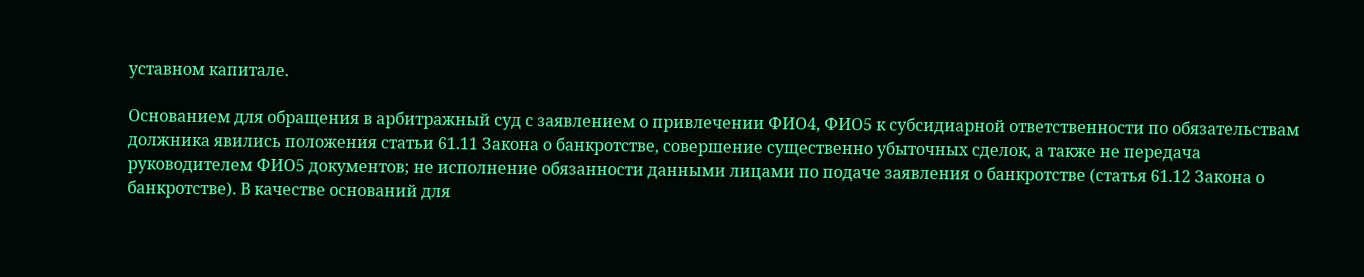уставном капитале.

Основанием для обращения в арбитражный суд с заявлением о привлечении ФИО4, ФИО5 к субсидиарной ответственности по обязательствам должника явились положения статьи 61.11 Закона о банкротстве, совершение существенно убыточных сделок, а также не передача руководителем ФИО5 документов; не исполнение обязанности данными лицами по подаче заявления о банкротстве (статья 61.12 Закона о банкротстве). В качестве оснований для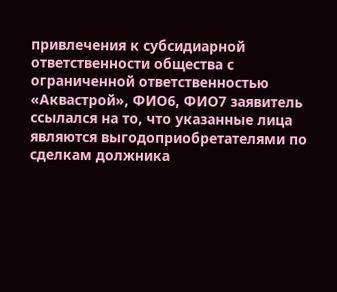привлечения к субсидиарной ответственности общества с ограниченной ответственностью «Аквастрой», ФИО6, ФИО7 заявитель ссылался на то, что указанные лица являются выгодоприобретателями по сделкам должника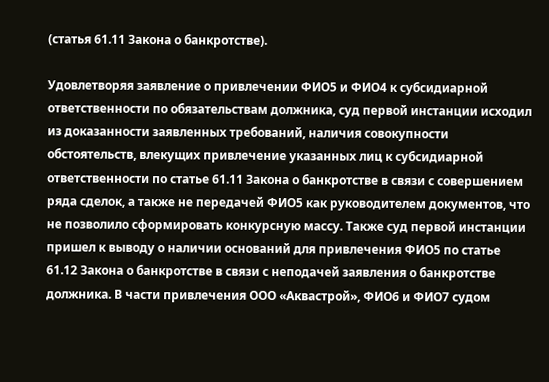(статья 61.11 Закона о банкротстве).

Удовлетворяя заявление о привлечении ФИО5 и ФИО4 к субсидиарной ответственности по обязательствам должника, суд первой инстанции исходил из доказанности заявленных требований, наличия совокупности обстоятельств, влекущих привлечение указанных лиц к субсидиарной ответственности по статье 61.11 Закона о банкротстве в связи с совершением ряда сделок, а также не передачей ФИО5 как руководителем документов, что не позволило сформировать конкурсную массу. Также суд первой инстанции пришел к выводу о наличии оснований для привлечения ФИО5 по статье 61.12 Закона о банкротстве в связи с неподачей заявления о банкротстве должника. В части привлечения ООО «Аквастрой», ФИО6 и ФИО7 судом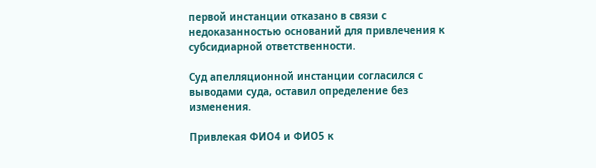первой инстанции отказано в связи с недоказанностью оснований для привлечения к субсидиарной ответственности.

Суд апелляционной инстанции согласился с выводами суда, оставил определение без изменения.

Привлекая ФИО4 и ФИО5 к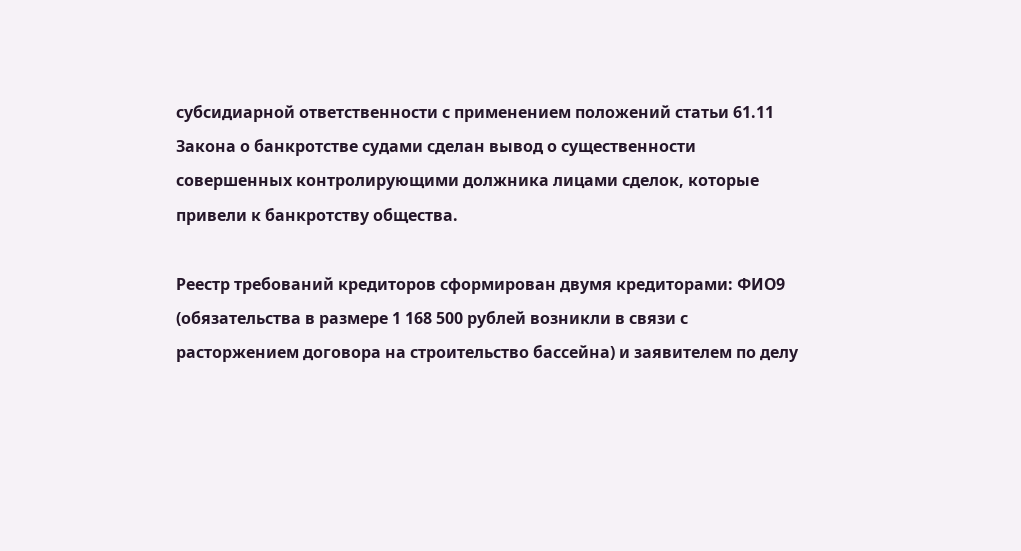субсидиарной ответственности с применением положений статьи 61.11 Закона о банкротстве судами сделан вывод о существенности совершенных контролирующими должника лицами сделок, которые привели к банкротству общества.

Реестр требований кредиторов сформирован двумя кредиторами: ФИО9 (обязательства в размере 1 168 500 рублей возникли в связи с расторжением договора на строительство бассейна) и заявителем по делу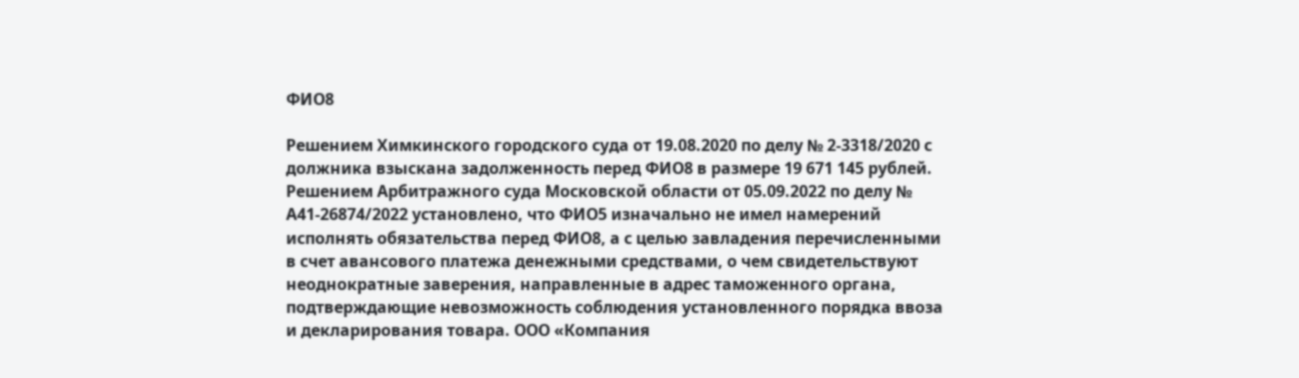ФИО8

Решением Химкинского городского суда от 19.08.2020 по делу № 2-3318/2020 с должника взыскана задолженность перед ФИО8 в размере 19 671 145 рублей. Решением Арбитражного суда Московской области от 05.09.2022 по делу № А41-26874/2022 установлено, что ФИО5 изначально не имел намерений исполнять обязательства перед ФИО8, а с целью завладения перечисленными в счет авансового платежа денежными средствами, о чем свидетельствуют неоднократные заверения, направленные в адрес таможенного органа, подтверждающие невозможность соблюдения установленного порядка ввоза и декларирования товара. ООО «Компания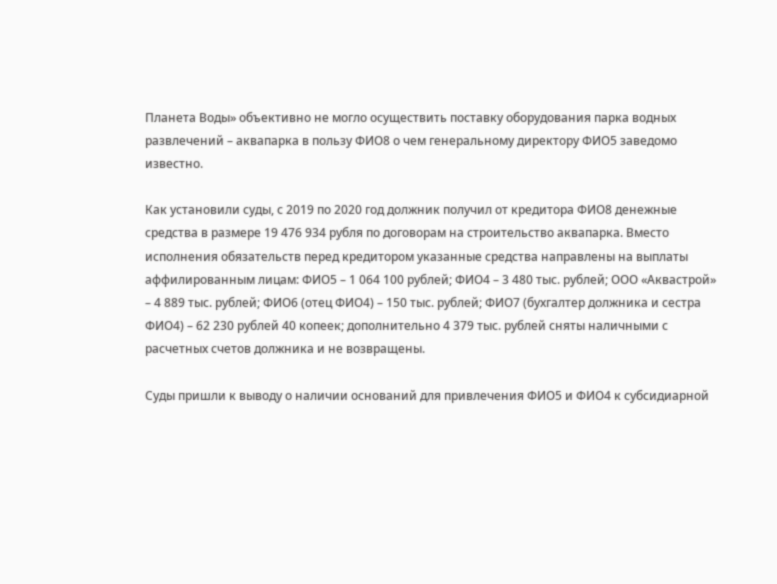Планета Воды» объективно не могло осуществить поставку оборудования парка водных развлечений – аквапарка в пользу ФИО8 о чем генеральному директору ФИО5 заведомо известно.

Как установили суды, с 2019 по 2020 год должник получил от кредитора ФИО8 денежные средства в размере 19 476 934 рубля по договорам на строительство аквапарка. Вместо исполнения обязательств перед кредитором указанные средства направлены на выплаты аффилированным лицам: ФИО5 – 1 064 100 рублей; ФИО4 – 3 480 тыс. рублей; ООО «Аквастрой» – 4 889 тыс. рублей; ФИО6 (отец ФИО4) – 150 тыс. рублей; ФИО7 (бухгалтер должника и сестра ФИО4) – 62 230 рублей 40 копеек; дополнительно 4 379 тыс. рублей сняты наличными с расчетных счетов должника и не возвращены.

Суды пришли к выводу о наличии оснований для привлечения ФИО5 и ФИО4 к субсидиарной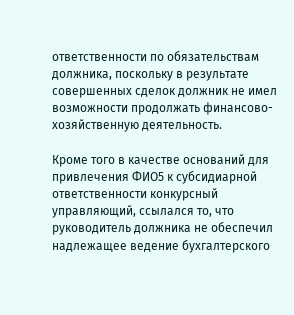ответственности по обязательствам должника, поскольку в результате совершенных сделок должник не имел возможности продолжать финансово-хозяйственную деятельность.

Кроме того в качестве оснований для привлечения ФИО5 к субсидиарной ответственности конкурсный управляющий, ссылался то, что руководитель должника не обеспечил надлежащее ведение бухгалтерского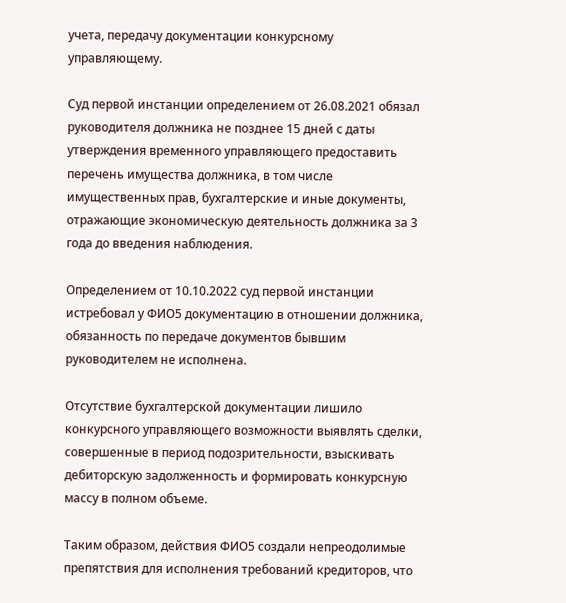учета, передачу документации конкурсному управляющему.

Суд первой инстанции определением от 26.08.2021 обязал руководителя должника не позднее 15 дней с даты утверждения временного управляющего предоставить перечень имущества должника, в том числе имущественных прав, бухгалтерские и иные документы, отражающие экономическую деятельность должника за 3 года до введения наблюдения.

Определением от 10.10.2022 суд первой инстанции истребовал у ФИО5 документацию в отношении должника, обязанность по передаче документов бывшим руководителем не исполнена.

Отсутствие бухгалтерской документации лишило конкурсного управляющего возможности выявлять сделки, совершенные в период подозрительности, взыскивать дебиторскую задолженность и формировать конкурсную массу в полном объеме.

Таким образом, действия ФИО5 создали непреодолимые препятствия для исполнения требований кредиторов, что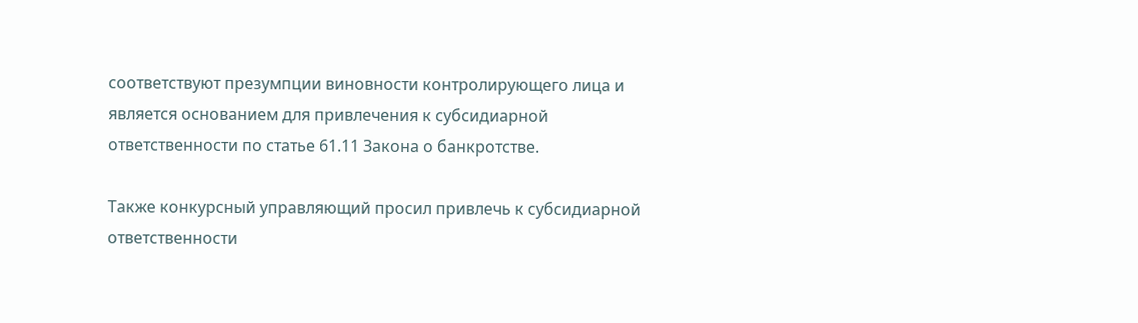соответствуют презумпции виновности контролирующего лица и является основанием для привлечения к субсидиарной ответственности по статье 61.11 Закона о банкротстве.

Также конкурсный управляющий просил привлечь к субсидиарной ответственности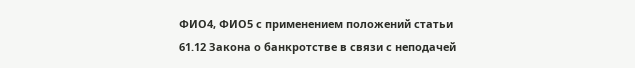ФИО4, ФИО5 с применением положений статьи 61.12 Закона о банкротстве в связи с неподачей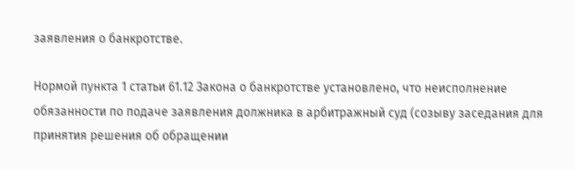заявления о банкротстве.

Нормой пункта 1 статьи 61.12 Закона о банкротстве установлено, что неисполнение обязанности по подаче заявления должника в арбитражный суд (созыву заседания для принятия решения об обращении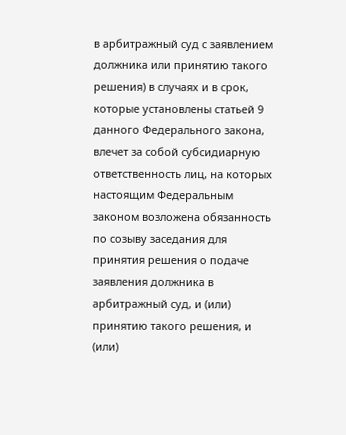в арбитражный суд с заявлением должника или принятию такого решения) в случаях и в срок, которые установлены статьей 9 данного Федерального закона, влечет за собой субсидиарную ответственность лиц, на которых настоящим Федеральным законом возложена обязанность по созыву заседания для принятия решения о подаче заявления должника в арбитражный суд, и (или) принятию такого решения, и (или)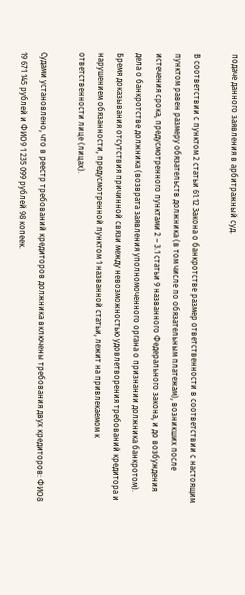подаче данного заявления в арбитражный суд.

В соответствии с пунктом 2 статьи 61.12 Закона о банкротстве размер ответственности в соответствии с настоящим пунктом равен размеру обязательств должника (в том числе по обязательным платежам), возникших после истечения срока, предусмотренного пунктами 2 – 3.1 статьи 9 названного Федерального закона, и до возбуждения дела о банкротстве должника (возврата заявления уполномоченного органа о признании должника банкротом). Бремя доказывания отсутствия причинной связи между невозможностью удовлетворения требований кредитора и нарушением обязанности, предусмотренной пунктом 1 названной статьи, лежит на привлекаемом к ответственности лице (лицах).

Судами установлено, что в реестр требований кредиторов должника включены требования двух кредиторов: ФИО8 19 671 145 рублей и ФИО9 1 235 099 рублей 98 копеек.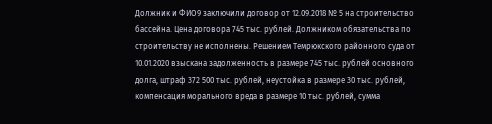Должник и ФИО9 заключили договор от 12.09.2018 № 5 на строительство бассейна. Цена договора 745 тыс. рублей. Должником обязательства по строительству не исполнены. Решением Темрюкского районного суда от 10.01.2020 взыскана задолженность в размере 745 тыс. рублей основного долга, штраф 372 500 тыс. рублей, неустойка в размере 30 тыс. рублей, компенсация морального вреда в размере 10 тыс. рублей, сумма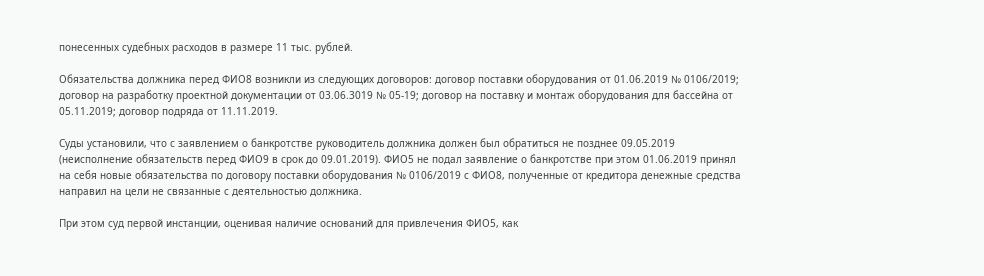понесенных судебных расходов в размере 11 тыс. рублей.

Обязательства должника перед ФИО8 возникли из следующих договоров: договор поставки оборудования от 01.06.2019 № 0106/2019; договор на разработку проектной документации от 03.06.3019 № 05-19; договор на поставку и монтаж оборудования для бассейна от 05.11.2019; договор подряда от 11.11.2019.

Суды установили, что с заявлением о банкротстве руководитель должника должен был обратиться не позднее 09.05.2019 (неисполнение обязательств перед ФИО9 в срок до 09.01.2019). ФИО5 не подал заявление о банкротстве при этом 01.06.2019 принял на себя новые обязательства по договору поставки оборудования № 0106/2019 с ФИО8, полученные от кредитора денежные средства направил на цели не связанные с деятельностью должника.

При этом суд первой инстанции, оценивая наличие оснований для привлечения ФИО5, как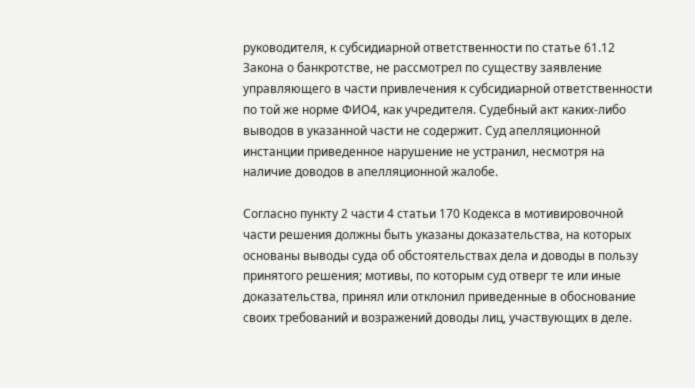руководителя, к субсидиарной ответственности по статье 61.12 Закона о банкротстве, не рассмотрел по существу заявление управляющего в части привлечения к субсидиарной ответственности по той же норме ФИО4, как учредителя. Судебный акт каких-либо выводов в указанной части не содержит. Суд апелляционной инстанции приведенное нарушение не устранил, несмотря на наличие доводов в апелляционной жалобе.

Согласно пункту 2 части 4 статьи 170 Кодекса в мотивировочной части решения должны быть указаны доказательства, на которых основаны выводы суда об обстоятельствах дела и доводы в пользу принятого решения; мотивы, по которым суд отверг те или иные доказательства, принял или отклонил приведенные в обоснование своих требований и возражений доводы лиц, участвующих в деле.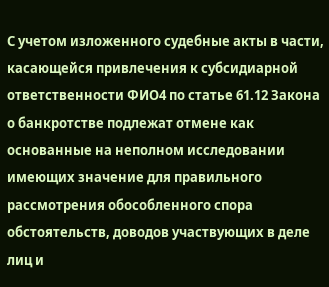С учетом изложенного судебные акты в части, касающейся привлечения к субсидиарной ответственности ФИО4 по статье 61.12 Закона о банкротстве подлежат отмене как основанные на неполном исследовании имеющих значение для правильного рассмотрения обособленного спора обстоятельств, доводов участвующих в деле лиц и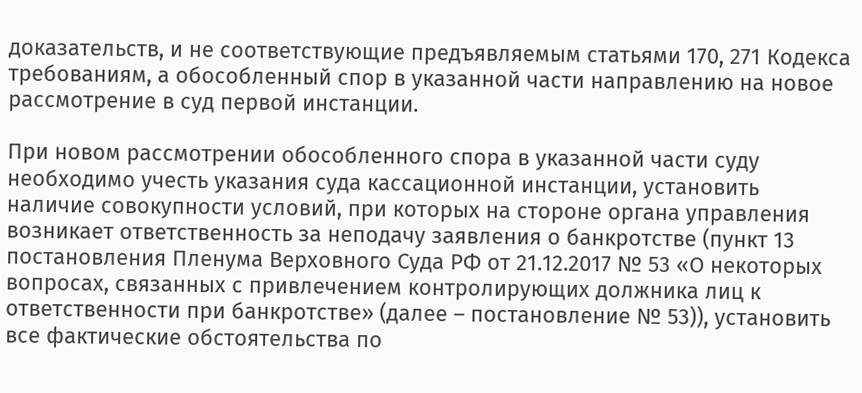доказательств, и не соответствующие предъявляемым статьями 170, 271 Кодекса требованиям, а обособленный спор в указанной части направлению на новое рассмотрение в суд первой инстанции.

При новом рассмотрении обособленного спора в указанной части суду необходимо учесть указания суда кассационной инстанции, установить наличие совокупности условий, при которых на стороне органа управления возникает ответственность за неподачу заявления о банкротстве (пункт 13 постановления Пленума Верховного Суда РФ от 21.12.2017 № 53 «О некоторых вопросах, связанных с привлечением контролирующих должника лиц к ответственности при банкротстве» (далее – постановление № 53)), установить все фактические обстоятельства по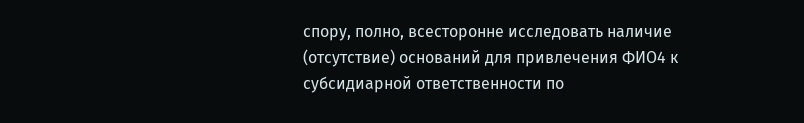спору, полно, всесторонне исследовать наличие (отсутствие) оснований для привлечения ФИО4 к субсидиарной ответственности по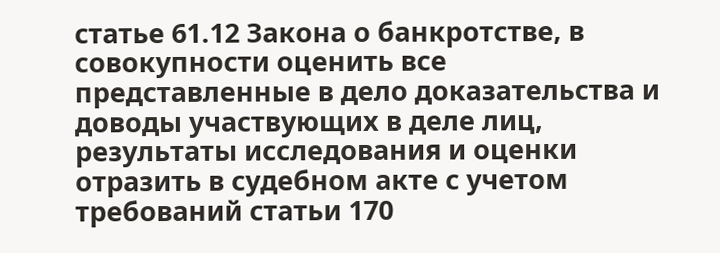статье 61.12 Закона о банкротстве, в совокупности оценить все представленные в дело доказательства и доводы участвующих в деле лиц, результаты исследования и оценки отразить в судебном акте с учетом требований статьи 170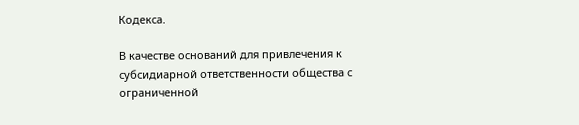Кодекса.

В качестве оснований для привлечения к субсидиарной ответственности общества с ограниченной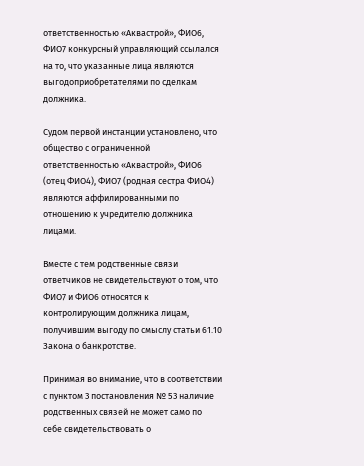ответственностью «Аквастрой», ФИО6, ФИО7 конкурсный управляющий ссылался на то, что указанные лица являются выгодоприобретателями по сделкам должника.

Судом первой инстанции установлено, что общество с ограниченной ответственностью «Аквастрой», ФИО6 (отец ФИО4), ФИО7 (родная сестра ФИО4) являются аффилированными по отношению к учредителю должника лицами.

Вместе с тем родственные связи ответчиков не свидетельствуют о том, что ФИО7 и ФИО6 относятся к контролирующим должника лицам, получившим выгоду по смыслу статьи 61.10 Закона о банкротстве.

Принимая во внимание, что в соответствии с пунктом 3 постановления № 53 наличие родственных связей не может само по себе свидетельствовать о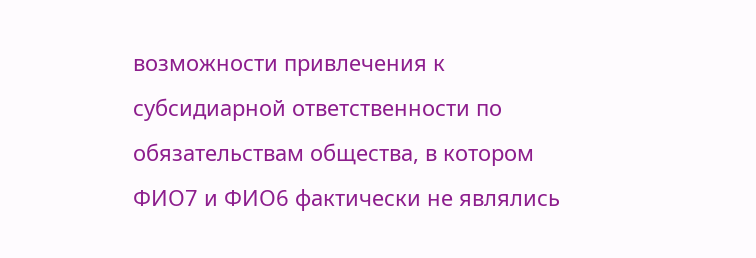возможности привлечения к субсидиарной ответственности по обязательствам общества, в котором ФИО7 и ФИО6 фактически не являлись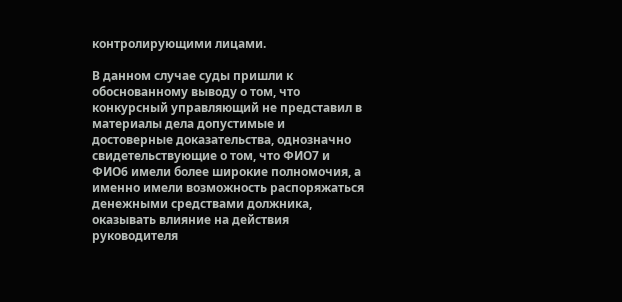контролирующими лицами.

В данном случае суды пришли к обоснованному выводу о том, что конкурсный управляющий не представил в материалы дела допустимые и достоверные доказательства, однозначно свидетельствующие о том, что ФИО7 и ФИО6 имели более широкие полномочия, а именно имели возможность распоряжаться денежными средствами должника, оказывать влияние на действия руководителя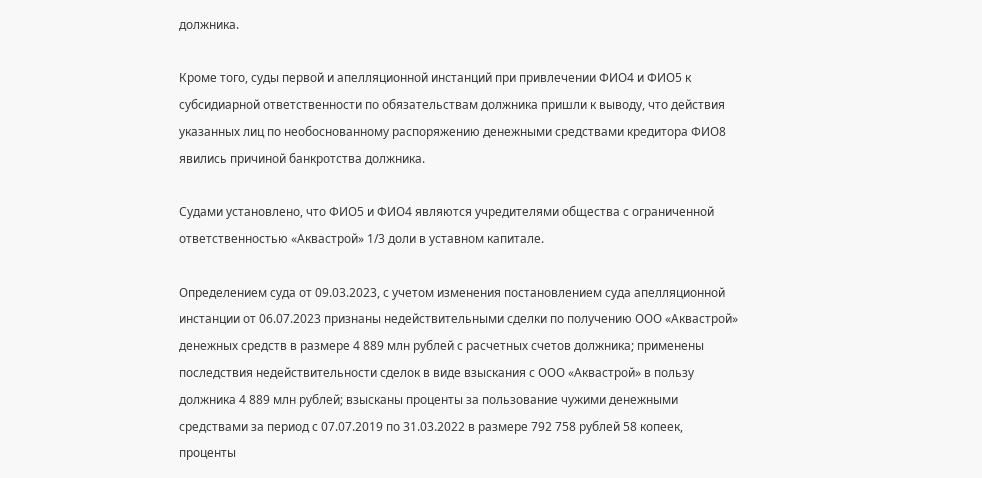должника.

Кроме того, суды первой и апелляционной инстанций при привлечении ФИО4 и ФИО5 к субсидиарной ответственности по обязательствам должника пришли к выводу, что действия указанных лиц по необоснованному распоряжению денежными средствами кредитора ФИО8 явились причиной банкротства должника.

Судами установлено, что ФИО5 и ФИО4 являются учредителями общества с ограниченной ответственностью «Аквастрой» 1/3 доли в уставном капитале.

Определением суда от 09.03.2023, с учетом изменения постановлением суда апелляционной инстанции от 06.07.2023 признаны недействительными сделки по получению ООО «Аквастрой» денежных средств в размере 4 889 млн рублей с расчетных счетов должника; применены последствия недействительности сделок в виде взыскания с ООО «Аквастрой» в пользу должника 4 889 млн рублей; взысканы проценты за пользование чужими денежными средствами за период с 07.07.2019 по 31.03.2022 в размере 792 758 рублей 58 копеек, проценты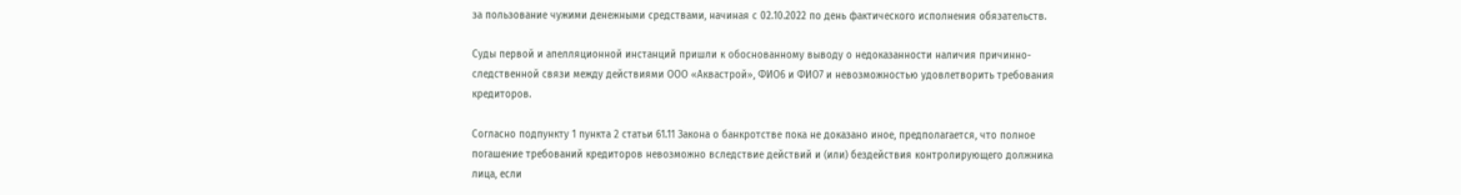за пользование чужими денежными средствами, начиная с 02.10.2022 по день фактического исполнения обязательств.

Суды первой и апелляционной инстанций пришли к обоснованному выводу о недоказанности наличия причинно-следственной связи между действиями ООО «Аквастрой», ФИО6 и ФИО7 и невозможностью удовлетворить требования кредиторов.

Согласно подпункту 1 пункта 2 статьи 61.11 Закона о банкротстве пока не доказано иное, предполагается, что полное погашение требований кредиторов невозможно вследствие действий и (или) бездействия контролирующего должника лица, если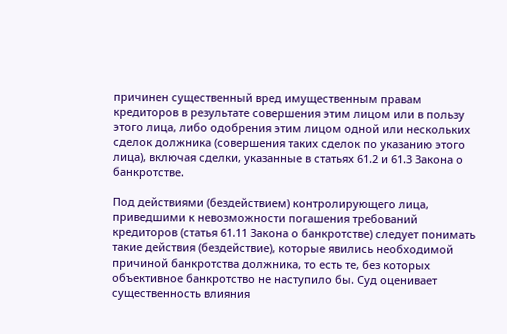причинен существенный вред имущественным правам кредиторов в результате совершения этим лицом или в пользу этого лица, либо одобрения этим лицом одной или нескольких сделок должника (совершения таких сделок по указанию этого лица), включая сделки, указанные в статьях 61.2 и 61.3 Закона о банкротстве.

Под действиями (бездействием) контролирующего лица, приведшими к невозможности погашения требований кредиторов (статья 61.11 Закона о банкротстве) следует понимать такие действия (бездействие), которые явились необходимой причиной банкротства должника, то есть те, без которых объективное банкротство не наступило бы. Суд оценивает существенность влияния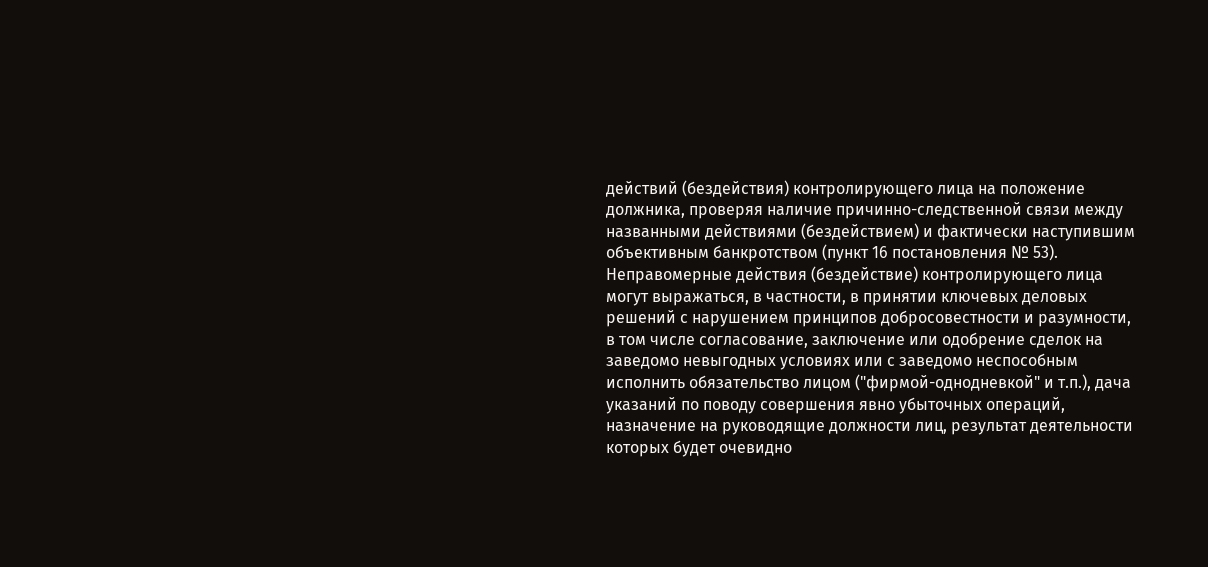действий (бездействия) контролирующего лица на положение должника, проверяя наличие причинно-следственной связи между названными действиями (бездействием) и фактически наступившим объективным банкротством (пункт 16 постановления № 53). Неправомерные действия (бездействие) контролирующего лица могут выражаться, в частности, в принятии ключевых деловых решений с нарушением принципов добросовестности и разумности, в том числе согласование, заключение или одобрение сделок на заведомо невыгодных условиях или с заведомо неспособным исполнить обязательство лицом ("фирмой-однодневкой" и т.п.), дача указаний по поводу совершения явно убыточных операций, назначение на руководящие должности лиц, результат деятельности которых будет очевидно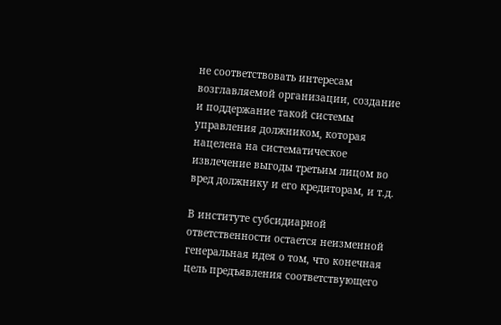не соответствовать интересам возглавляемой организации, создание и поддержание такой системы управления должником, которая нацелена на систематическое извлечение выгоды третьим лицом во вред должнику и его кредиторам, и т.д.

В институте субсидиарной ответственности остается неизменной генеральная идея о том, что конечная цель предъявления соответствующего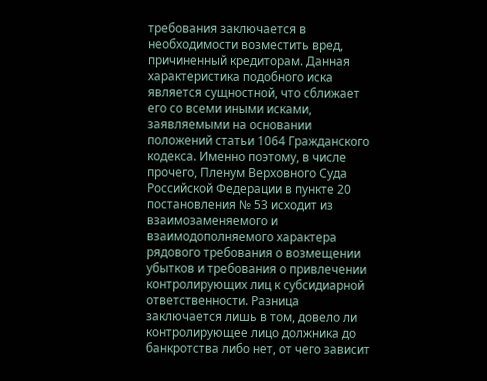требования заключается в необходимости возместить вред, причиненный кредиторам. Данная характеристика подобного иска является сущностной, что сближает его со всеми иными исками, заявляемыми на основании положений статьи 1064 Гражданского кодекса. Именно поэтому, в числе прочего, Пленум Верховного Суда Российской Федерации в пункте 20 постановления № 53 исходит из взаимозаменяемого и взаимодополняемого характера рядового требования о возмещении убытков и требования о привлечении контролирующих лиц к субсидиарной ответственности. Разница заключается лишь в том, довело ли контролирующее лицо должника до банкротства либо нет, от чего зависит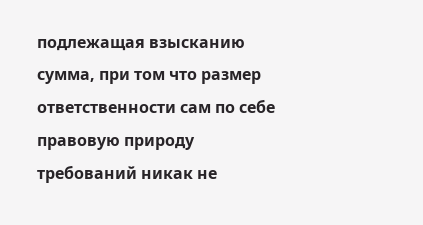подлежащая взысканию сумма, при том что размер ответственности сам по себе правовую природу требований никак не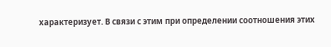характеризует. В связи с этим при определении соотношения этих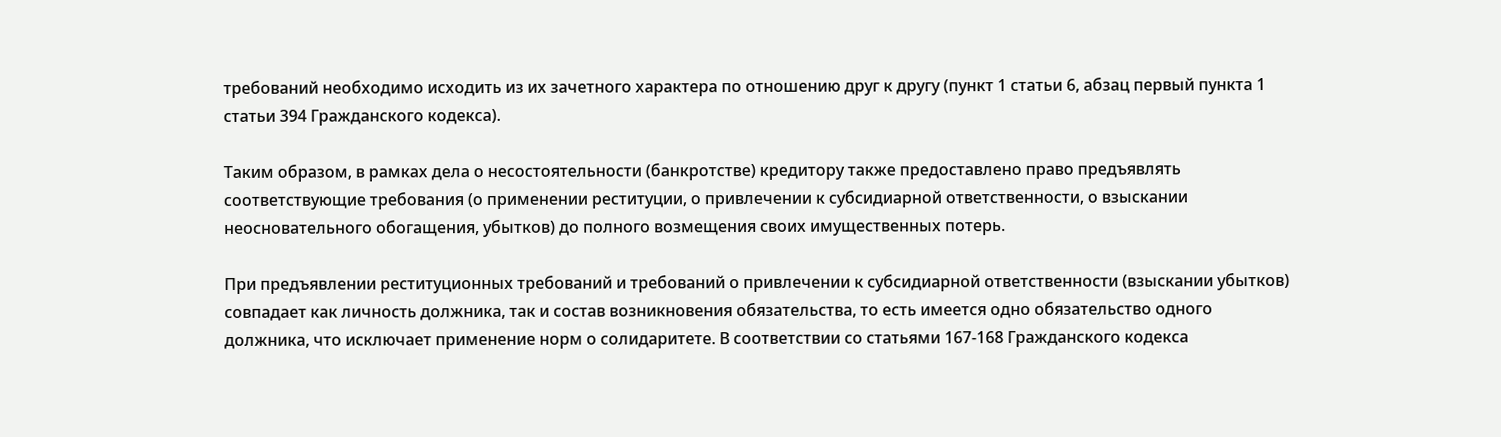требований необходимо исходить из их зачетного характера по отношению друг к другу (пункт 1 статьи 6, абзац первый пункта 1 статьи 394 Гражданского кодекса).

Таким образом, в рамках дела о несостоятельности (банкротстве) кредитору также предоставлено право предъявлять соответствующие требования (о применении реституции, о привлечении к субсидиарной ответственности, о взыскании неосновательного обогащения, убытков) до полного возмещения своих имущественных потерь.

При предъявлении реституционных требований и требований о привлечении к субсидиарной ответственности (взыскании убытков) совпадает как личность должника, так и состав возникновения обязательства, то есть имеется одно обязательство одного должника, что исключает применение норм о солидаритете. В соответствии со статьями 167-168 Гражданского кодекса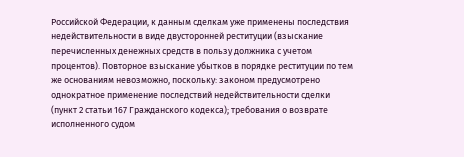Российской Федерации, к данным сделкам уже применены последствия недействительности в виде двусторонней реституции (взыскание перечисленных денежных средств в пользу должника с учетом процентов). Повторное взыскание убытков в порядке реституции по тем же основаниям невозможно, поскольку: законом предусмотрено однократное применение последствий недействительности сделки (пункт 2 статьи 167 Гражданского кодекса); требования о возврате исполненного судом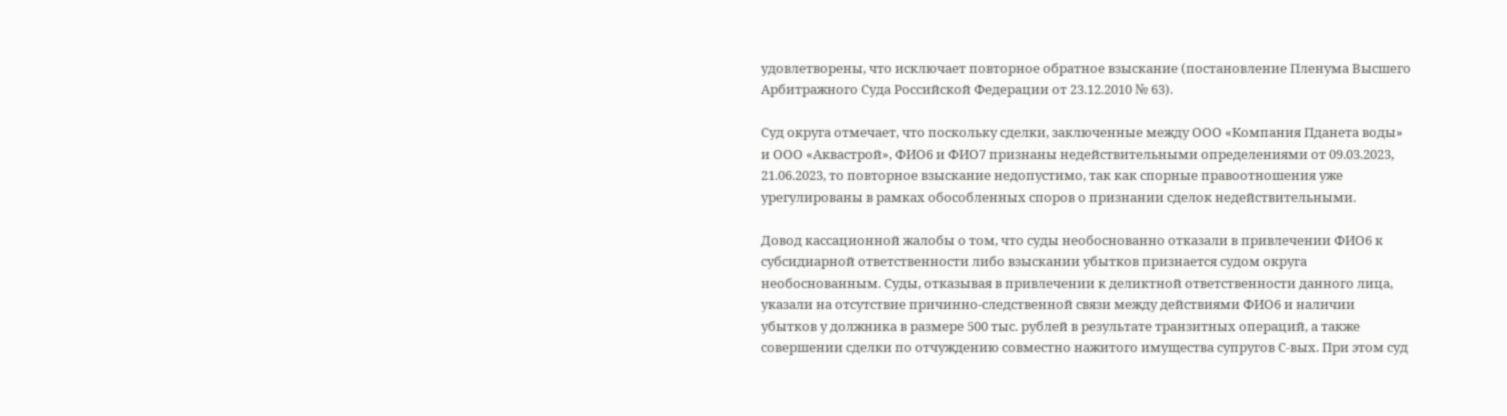удовлетворены, что исключает повторное обратное взыскание (постановление Пленума Высшего Арбитражного Суда Российской Федерации от 23.12.2010 № 63).

Суд округа отмечает, что поскольку сделки, заключенные между ООО «Компания Пданета воды» и ООО «Аквастрой», ФИО6 и ФИО7 признаны недействительными определениями от 09.03.2023, 21.06.2023, то повторное взыскание недопустимо, так как спорные правоотношения уже урегулированы в рамках обособленных споров о признании сделок недействительными.

Довод кассационной жалобы о том, что суды необоснованно отказали в привлечении ФИО6 к субсидиарной ответственности либо взыскании убытков признается судом округа необоснованным. Суды, отказывая в привлечении к деликтной ответственности данного лица, указали на отсутствие причинно-следственной связи между действиями ФИО6 и наличии убытков у должника в размере 500 тыс. рублей в результате транзитных операций, а также совершении сделки по отчуждению совместно нажитого имущества супругов С-вых. При этом суд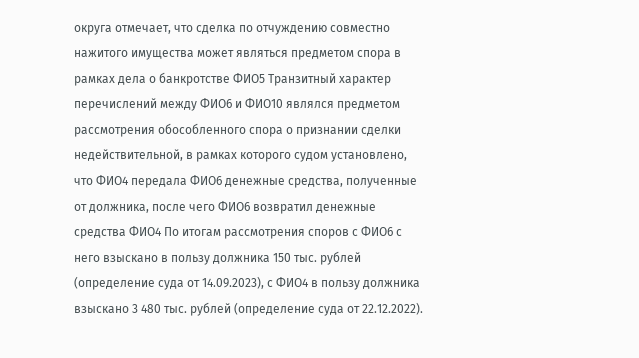округа отмечает, что сделка по отчуждению совместно нажитого имущества может являться предметом спора в рамках дела о банкротстве ФИО5 Транзитный характер перечислений между ФИО6 и ФИО10 являлся предметом рассмотрения обособленного спора о признании сделки недействительной, в рамках которого судом установлено, что ФИО4 передала ФИО6 денежные средства, полученные от должника, после чего ФИО6 возвратил денежные средства ФИО4 По итогам рассмотрения споров с ФИО6 с него взыскано в пользу должника 150 тыс. рублей (определение суда от 14.09.2023), с ФИО4 в пользу должника взыскано 3 480 тыс. рублей (определение суда от 22.12.2022).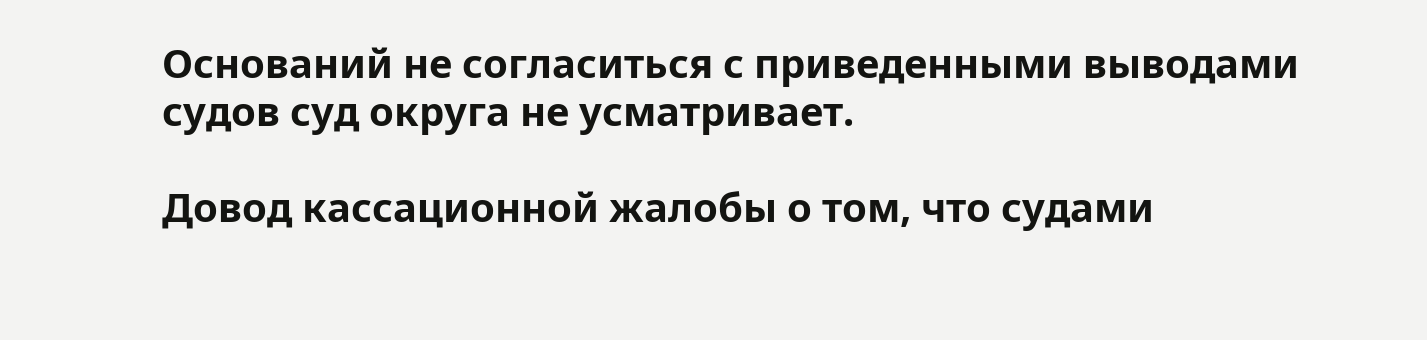Оснований не согласиться с приведенными выводами судов суд округа не усматривает.

Довод кассационной жалобы о том, что судами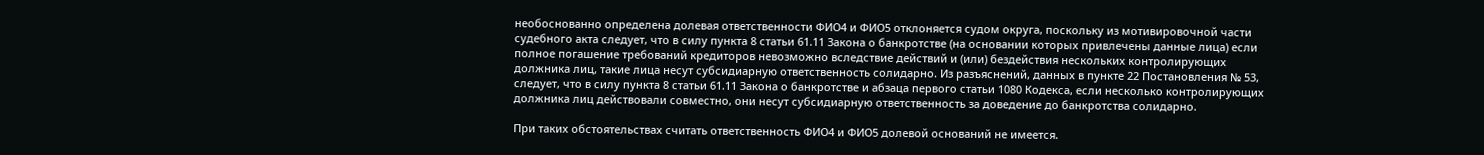необоснованно определена долевая ответственности ФИО4 и ФИО5 отклоняется судом округа, поскольку из мотивировочной части судебного акта следует, что в силу пункта 8 статьи 61.11 Закона о банкротстве (на основании которых привлечены данные лица) если полное погашение требований кредиторов невозможно вследствие действий и (или) бездействия нескольких контролирующих должника лиц, такие лица несут субсидиарную ответственность солидарно. Из разъяснений, данных в пункте 22 Постановления № 53, следует, что в силу пункта 8 статьи 61.11 Закона о банкротстве и абзаца первого статьи 1080 Кодекса, если несколько контролирующих должника лиц действовали совместно, они несут субсидиарную ответственность за доведение до банкротства солидарно.

При таких обстоятельствах считать ответственность ФИО4 и ФИО5 долевой оснований не имеется.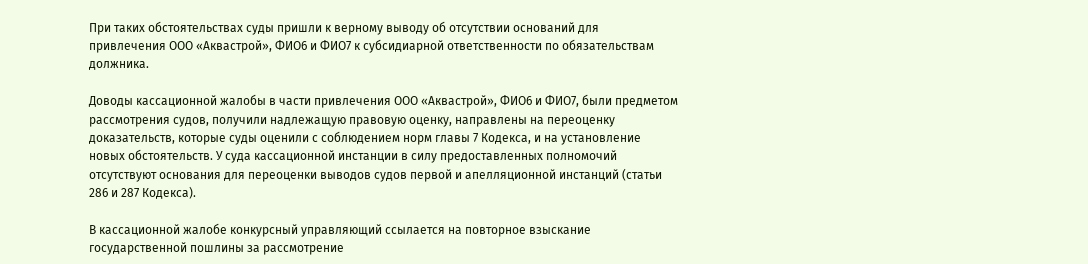При таких обстоятельствах суды пришли к верному выводу об отсутствии оснований для привлечения ООО «Аквастрой», ФИО6 и ФИО7 к субсидиарной ответственности по обязательствам должника.

Доводы кассационной жалобы в части привлечения ООО «Аквастрой», ФИО6 и ФИО7, были предметом рассмотрения судов, получили надлежащую правовую оценку, направлены на переоценку доказательств, которые суды оценили с соблюдением норм главы 7 Кодекса, и на установление новых обстоятельств. У суда кассационной инстанции в силу предоставленных полномочий отсутствуют основания для переоценки выводов судов первой и апелляционной инстанций (статьи 286 и 287 Кодекса).

В кассационной жалобе конкурсный управляющий ссылается на повторное взыскание государственной пошлины за рассмотрение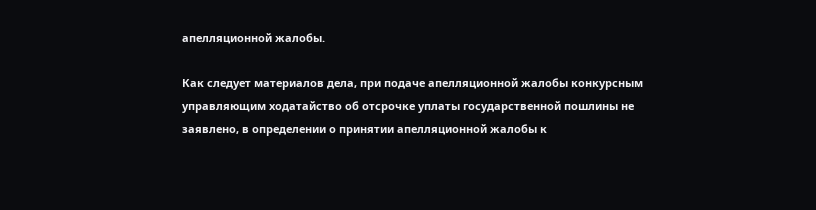апелляционной жалобы.

Как следует материалов дела, при подаче апелляционной жалобы конкурсным управляющим ходатайство об отсрочке уплаты государственной пошлины не заявлено, в определении о принятии апелляционной жалобы к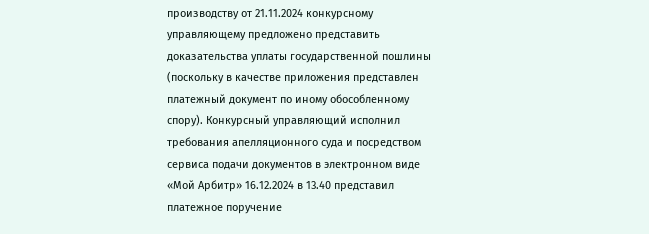производству от 21.11.2024 конкурсному управляющему предложено представить доказательства уплаты государственной пошлины (поскольку в качестве приложения представлен платежный документ по иному обособленному спору). Конкурсный управляющий исполнил требования апелляционного суда и посредством сервиса подачи документов в электронном виде «Мой Арбитр» 16.12.2024 в 13.40 представил платежное поручение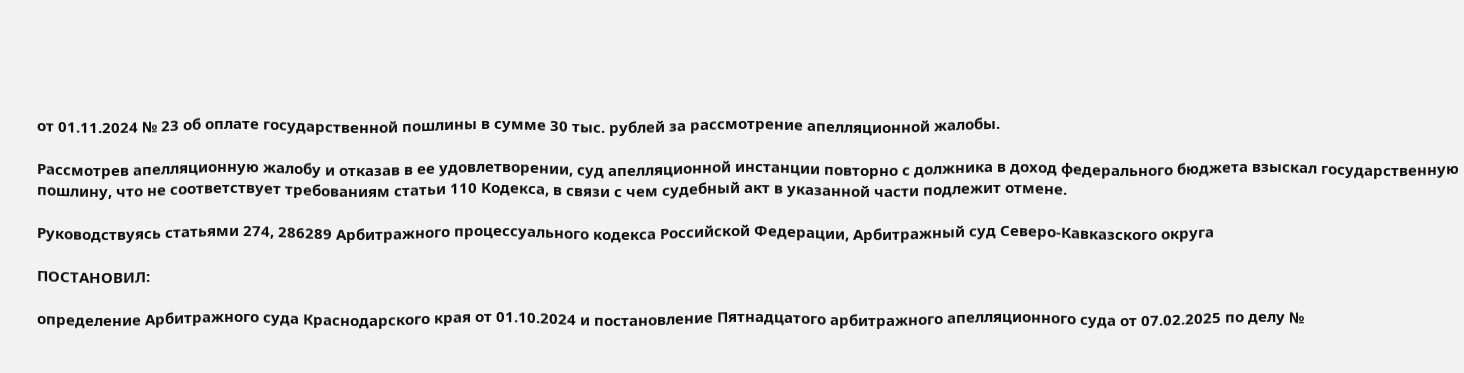от 01.11.2024 № 23 об оплате государственной пошлины в сумме 30 тыс. рублей за рассмотрение апелляционной жалобы.

Рассмотрев апелляционную жалобу и отказав в ее удовлетворении, суд апелляционной инстанции повторно с должника в доход федерального бюджета взыскал государственную пошлину, что не соответствует требованиям статьи 110 Кодекса, в связи с чем судебный акт в указанной части подлежит отмене.

Руководствуясь статьями 274, 286289 Арбитражного процессуального кодекса Российской Федерации, Арбитражный суд Северо-Кавказского округа

ПОСТАНОВИЛ:

определение Арбитражного суда Краснодарского края от 01.10.2024 и постановление Пятнадцатого арбитражного апелляционного суда от 07.02.2025 по делу №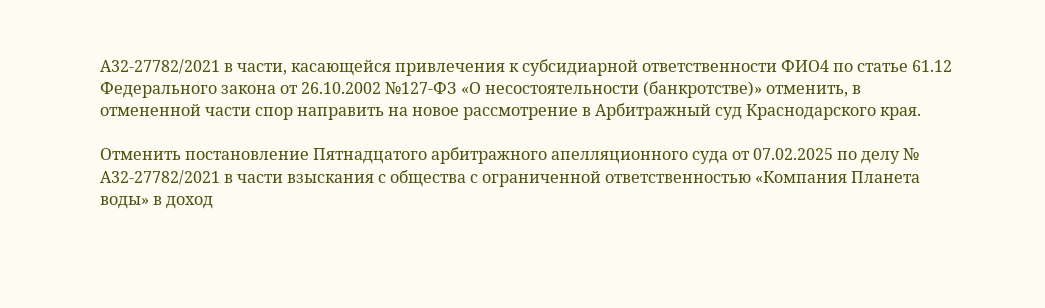А32-27782/2021 в части, касающейся привлечения к субсидиарной ответственности ФИО4 по статье 61.12 Федерального закона от 26.10.2002 №127-ФЗ «О несостоятельности (банкротстве)» отменить, в отмененной части спор направить на новое рассмотрение в Арбитражный суд Краснодарского края.

Отменить постановление Пятнадцатого арбитражного апелляционного суда от 07.02.2025 по делу № А32-27782/2021 в части взыскания с общества с ограниченной ответственностью «Компания Планета воды» в доход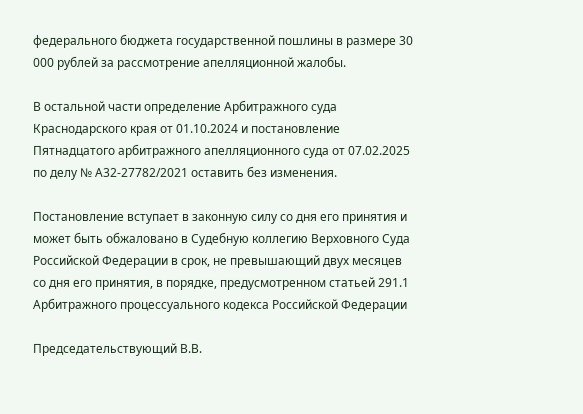федерального бюджета государственной пошлины в размере 30 000 рублей за рассмотрение апелляционной жалобы.

В остальной части определение Арбитражного суда Краснодарского края от 01.10.2024 и постановление Пятнадцатого арбитражного апелляционного суда от 07.02.2025 по делу № А32-27782/2021 оставить без изменения.

Постановление вступает в законную силу со дня его принятия и может быть обжаловано в Судебную коллегию Верховного Суда Российской Федерации в срок, не превышающий двух месяцев со дня его принятия, в порядке, предусмотренном статьей 291.1 Арбитражного процессуального кодекса Российской Федерации

Председательствующий В.В.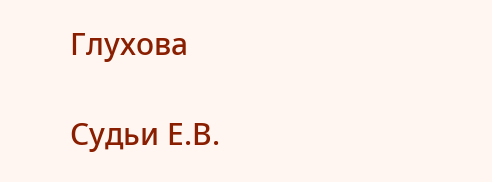Глухова

Судьи Е.В.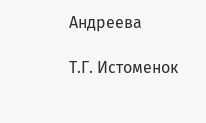Андреева

Т.Г. Истоменок